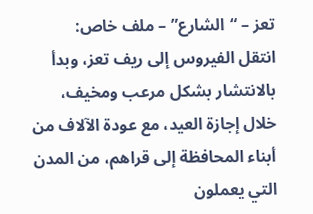تعز – “الشارع” – ملف خاص:
انتقل الفيروس إلى ريف تعز، وبدأ بالانتشار بشكل مرعب ومخيف، خلال إجازة العيد، مع عودة الآلاف من أبناء المحافظة إلى قراهم، من المدن التي يعملون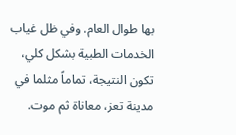بها طوال العام. وفي ظل غياب الخدمات الطبية بشكل كلي، تكون النتيجة، تماماً مثلما في مدينة تعز، معاناة ثم موت.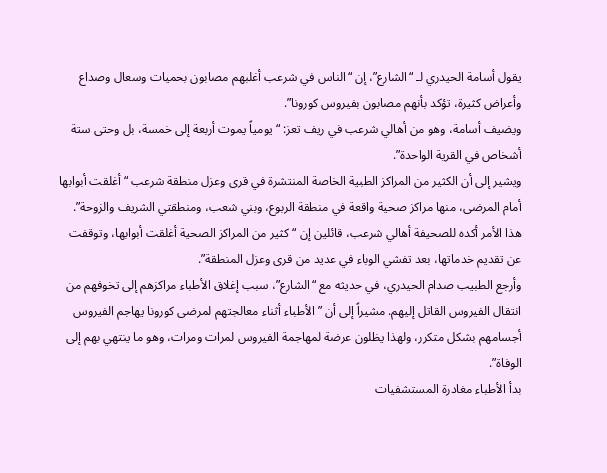يقول أسامة الحيدري لـ “الشارع”، إن “الناس في شرعب أغلبهم مصابون بحميات وسعال وصداع وأعراض كثيرة، تؤكد بأنهم مصابون بفيروس كورونا”.
ويضيف أسامة، وهو من أهالي شرعب في ريف تعز: “يومياً يموت أربعة إلى خمسة، بل وحتى ستة أشخاص في القرية الواحدة”.
ويشير إلى أن الكثير من المراكز الطبية الخاصة المنتشرة في قرى وعزل منطقة شرعب “أغلقت أبوابها أمام المرضى، منها مراكز صحية واقعة في منطقة الربوع، وبني شعب، ومنطقتي الشريف والزوحة”.
هذا الأمر أكده للصحيفة أهالي شرعب، قائلين إن “كثير من المراكز الصحية أغلقت أبوابها، وتوقفت عن تقديم خدماتها، بعد تفشي الوباء في عديد من قرى وعزل المنطقة”.
وأرجع الطبيب صدام الحيدري، في حديثه مع “الشارع”، سبب إغلاق الأطباء مراكزهم إلى تخوفهم من انتقال الفيروس القاتل إليهم. مشيراً إلى أن ” الأطباء أثناء معالجتهم لمرضى كورونا يهاجم الفيروس أجسامهم بشكل متكرر، ولهذا يظلون عرضة لمهاجمة الفيروس لمرات ومرات، وهو ما ينتهي بهم إلى الوفاة”.
بدأ الأطباء مغادرة المستشفيات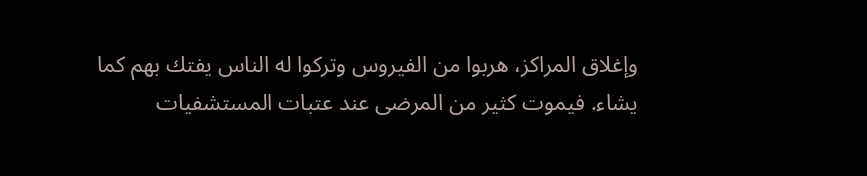وإغلاق المراكز، هربوا من الفيروس وتركوا له الناس يفتك بهم كما يشاء. فيموت كثير من المرضى عند عتبات المستشفيات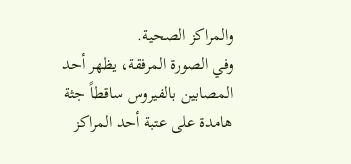والمراكز الصحية.
وفي الصورة المرفقة، يظهر أحد المصابين بالفيروس ساقطاً جثة هامدة على عتبة أحد المراكز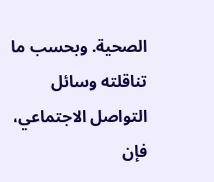الصحية. وبحسب ما تناقلته وسائل التواصل الاجتماعي، فإن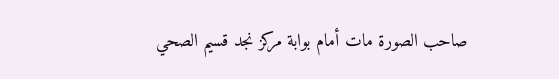صاحب الصورة مات أمام بوابة مركز نجد قسيم الصحي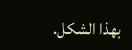بهذا الشكل.